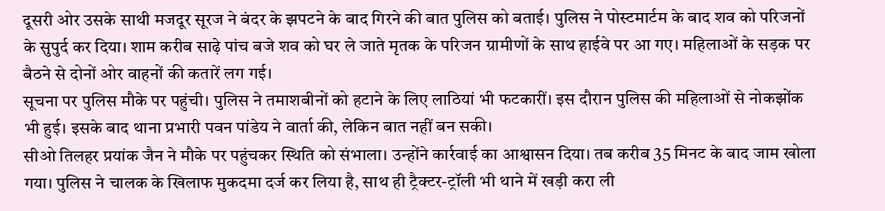दूसरी ओर उसके साथी मजदूर सूरज ने बंदर के झपटने के बाद गिरने की बात पुलिस को बताई। पुलिस ने पोस्टमार्टम के बाद शव को परिजनों के सुपुर्द कर दिया। शाम करीब साढ़े पांच बजे शव को घर ले जाते मृतक के परिजन ग्रामीणों के साथ हाईवे पर आ गए। महिलाओं के सड़क पर बैठने से दोनों ओर वाहनों की कतारें लग गई।
सूचना पर पुलिस मौके पर पहुंची। पुलिस ने तमाशबीनों को हटाने के लिए लाठियां भी फटकारीं। इस दौरान पुलिस की महिलाओं से नोकझोंक भी हुई। इसके बाद थाना प्रभारी पवन पांडेय ने वार्ता की, लेकिन बात नहीं बन सकी।
सीओ तिलहर प्रयांक जैन ने मौके पर पहुंचकर स्थिति को संभाला। उन्होंने कार्रवाई का आश्वासन दिया। तब करीब 35 मिनट के बाद जाम खोला गया। पुलिस ने चालक के खिलाफ मुकदमा दर्ज कर लिया है, साथ ही ट्रैक्टर-ट्रॉली भी थाने में खड़ी करा ली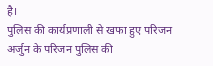है।
पुलिस की कार्यप्रणाली से खफा हुए परिजन
अर्जुन के परिजन पुलिस की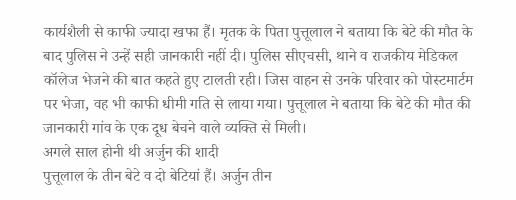कार्यशैली से काफी ज्यादा खफा हैं। मृतक के पिता पुत्तूलाल ने बताया कि बेटे की मौत के बाद पुलिस ने उन्हें सही जानकारी नहीं दी। पुलिस सीएचसी, थाने व राजकीय मेडिकल कॉलेज भेजने की बात कहते हुए टालती रही। जिस वाहन से उनके परिवार को पोस्टमार्टम पर भेजा, वह भी काफी धीमी गति से लाया गया। पुत्तूलाल ने बताया कि बेटे की मौत की जानकारी गांव के एक दूध बेचने वाले व्यक्ति से मिली।
अगले साल होनी थी अर्जुन की शादी
पुत्तूलाल के तीन बेटे व दो बेटियां हैं। अर्जुन तीन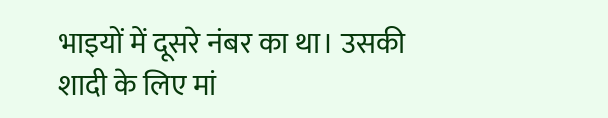भाइयों में दूसरे नंबर का था। उसकी शादी के लिए मां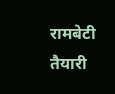रामबेटी तैयारी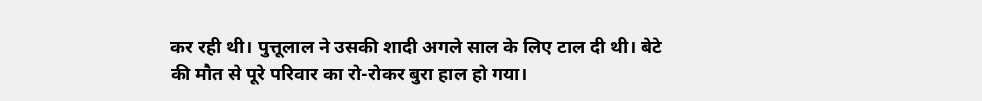कर रही थी। पुत्तूलाल ने उसकी शादी अगले साल के लिए टाल दी थी। बेटे की मौत से पूरे परिवार का रो-रोकर बुरा हाल हो गया।